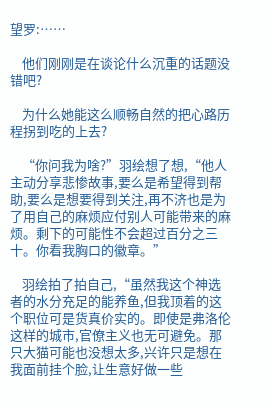望罗:……

    他们刚刚是在谈论什么沉重的话题没错吧?

    为什么她能这么顺畅自然的把心路历程拐到吃的上去?

    “你问我为啥?”羽绘想了想,“他人主动分享悲惨故事,要么是希望得到帮助,要么是想要得到关注,再不济也是为了用自己的麻烦应付别人可能带来的麻烦。剩下的可能性不会超过百分之三十。你看我胸口的徽章。”

    羽绘拍了拍自己,“虽然我这个神选者的水分充足的能养鱼,但我顶着的这个职位可是货真价实的。即使是弗洛伦这样的城市,官僚主义也无可避免。那只大猫可能也没想太多,兴许只是想在我面前挂个脸,让生意好做一些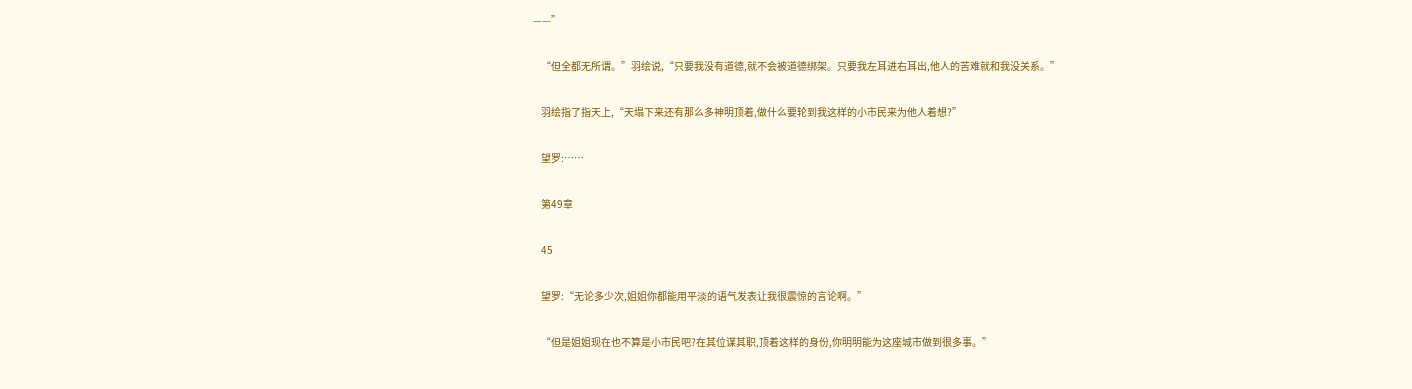——”

    “但全都无所谓。”羽绘说,“只要我没有道德,就不会被道德绑架。只要我左耳进右耳出,他人的苦难就和我没关系。”

    羽绘指了指天上,“天塌下来还有那么多神明顶着,做什么要轮到我这样的小市民来为他人着想?”

    望罗:……

    第49章

    45

    望罗:“无论多少次,姐姐你都能用平淡的语气发表让我很震惊的言论啊。”

    “但是姐姐现在也不算是小市民吧?在其位谋其职,顶着这样的身份,你明明能为这座城市做到很多事。”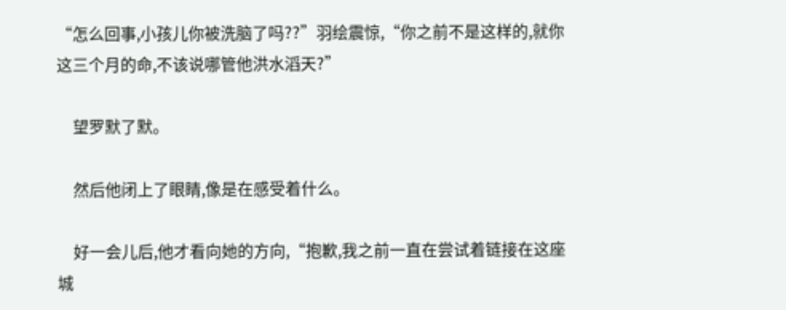“怎么回事,小孩儿你被洗脑了吗??”羽绘震惊,“你之前不是这样的,就你这三个月的命,不该说哪管他洪水滔天?”

    望罗默了默。

    然后他闭上了眼睛,像是在感受着什么。

    好一会儿后,他才看向她的方向,“抱歉,我之前一直在尝试着链接在这座城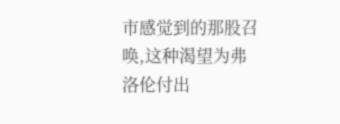市感觉到的那股召唤,这种渴望为弗洛伦付出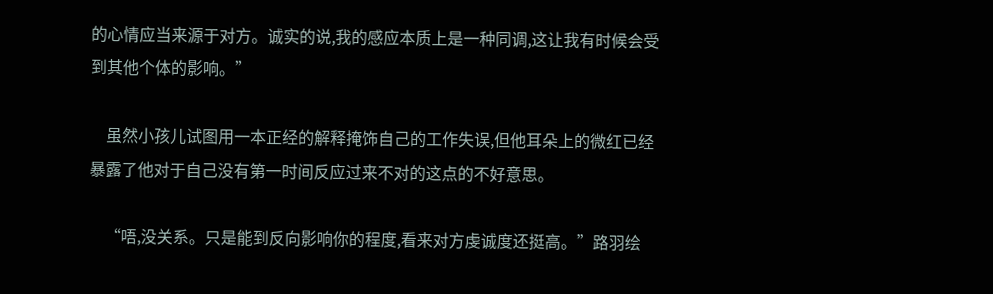的心情应当来源于对方。诚实的说,我的感应本质上是一种同调,这让我有时候会受到其他个体的影响。”

    虽然小孩儿试图用一本正经的解释掩饰自己的工作失误,但他耳朵上的微红已经暴露了他对于自己没有第一时间反应过来不对的这点的不好意思。

    “唔,没关系。只是能到反向影响你的程度,看来对方虔诚度还挺高。”路羽绘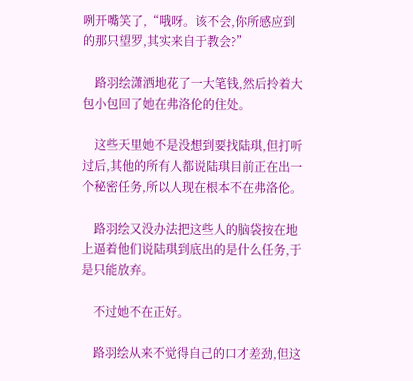咧开嘴笑了,“哦呀。该不会,你所感应到的那只望罗,其实来自于教会?”

    路羽绘潇洒地花了一大笔钱,然后拎着大包小包回了她在弗洛伦的住处。

    这些天里她不是没想到要找陆琪,但打听过后,其他的所有人都说陆琪目前正在出一个秘密任务,所以人现在根本不在弗洛伦。

    路羽绘又没办法把这些人的脑袋按在地上逼着他们说陆琪到底出的是什么任务,于是只能放弃。

    不过她不在正好。

    路羽绘从来不觉得自己的口才差劲,但这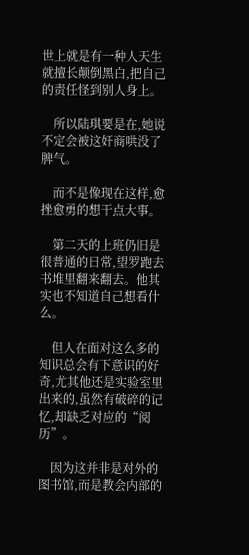世上就是有一种人天生就擅长颠倒黑白,把自己的责任怪到别人身上。

    所以陆琪要是在,她说不定会被这奸商哄没了脾气。

    而不是像现在这样,愈挫愈勇的想干点大事。

    第二天的上班仍旧是很普通的日常,望罗跑去书堆里翻来翻去。他其实也不知道自己想看什么。

    但人在面对这么多的知识总会有下意识的好奇,尤其他还是实验室里出来的,虽然有破碎的记忆,却缺乏对应的“阅历”。

    因为这并非是对外的图书馆,而是教会内部的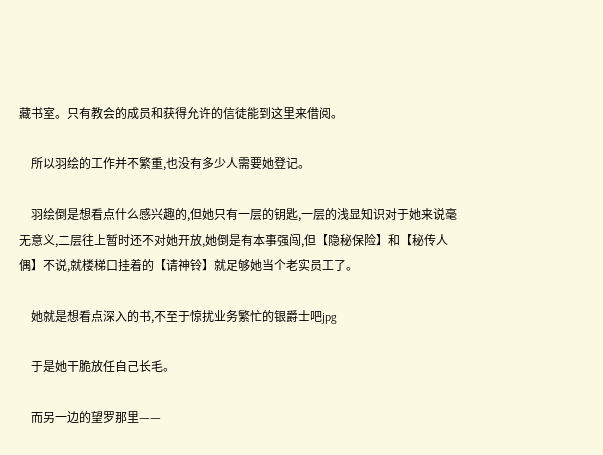藏书室。只有教会的成员和获得允许的信徒能到这里来借阅。

    所以羽绘的工作并不繁重,也没有多少人需要她登记。

    羽绘倒是想看点什么感兴趣的,但她只有一层的钥匙,一层的浅显知识对于她来说毫无意义,二层往上暂时还不对她开放,她倒是有本事强闯,但【隐秘保险】和【秘传人偶】不说,就楼梯口挂着的【请神铃】就足够她当个老实员工了。

    她就是想看点深入的书,不至于惊扰业务繁忙的银爵士吧jpg

    于是她干脆放任自己长毛。

    而另一边的望罗那里——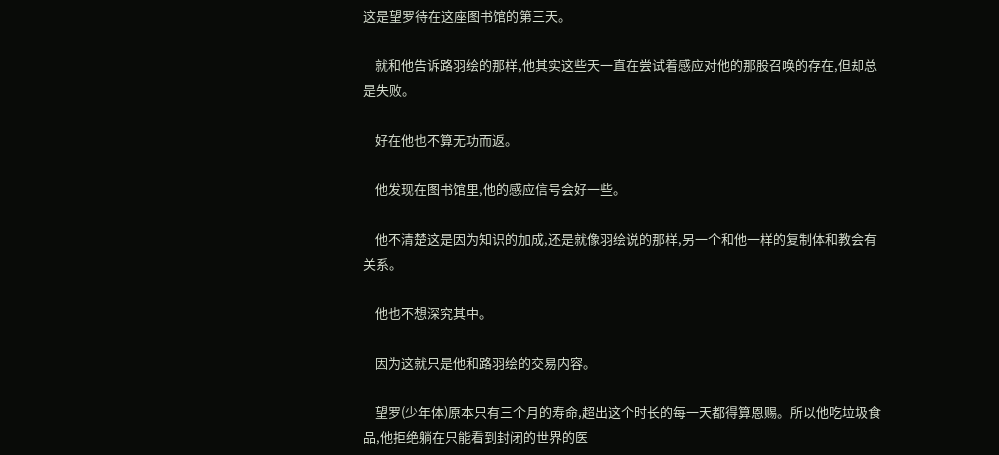这是望罗待在这座图书馆的第三天。

    就和他告诉路羽绘的那样,他其实这些天一直在尝试着感应对他的那股召唤的存在,但却总是失败。

    好在他也不算无功而返。

    他发现在图书馆里,他的感应信号会好一些。

    他不清楚这是因为知识的加成,还是就像羽绘说的那样,另一个和他一样的复制体和教会有关系。

    他也不想深究其中。

    因为这就只是他和路羽绘的交易内容。

    望罗(少年体)原本只有三个月的寿命,超出这个时长的每一天都得算恩赐。所以他吃垃圾食品,他拒绝躺在只能看到封闭的世界的医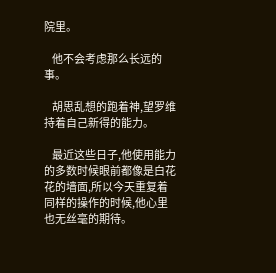院里。

    他不会考虑那么长远的事。

    胡思乱想的跑着神,望罗维持着自己新得的能力。

    最近这些日子,他使用能力的多数时候眼前都像是白花花的墙面,所以今天重复着同样的操作的时候,他心里也无丝毫的期待。